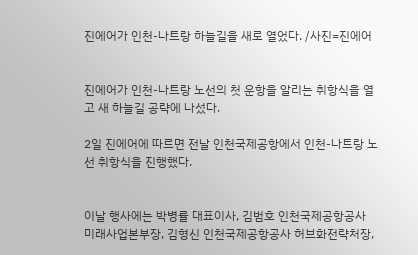진에어가 인천-나트랑 하늘길을 새로 열었다. /사진=진에어


진에어가 인천-나트랑 노선의 첫 운항을 알리는 취항식을 열고 새 하늘길 공략에 나섰다.

2일 진에어에 따르면 전날 인천국제공항에서 인천-나트랑 노선 취항식을 진행했다.


이날 행사에는 박병률 대표이사, 김범호 인천국제공항공사 미래사업본부장, 김형신 인천국제공항공사 허브화전략처장,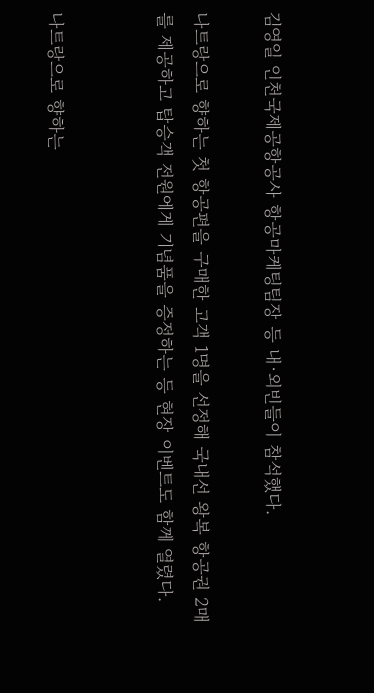김영일 인천국제공항공사 항공마케팅팀장 등 내·외빈들이 참석했다.

나트랑으로 향하는 첫 항공편을 구매한 고객 1명을 선정해 국내선 왕복 항공권 2매를 제공하고 탑승객 전원에게 기념품을 증정하는 등 현장 이벤트도 함께 열렸다.


나트랑으로 향하는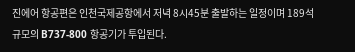진에어 항공편은 인천국제공항에서 저녁 8시45분 출발하는 일정이며 189석 규모의 B737-800 항공기가 투입된다.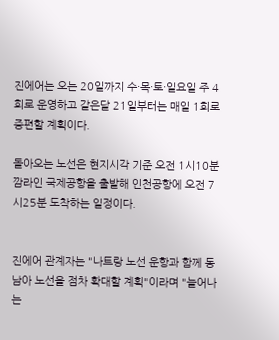진에어는 오는 20일까지 수·목·토·일요일 주 4회로 운영하고 같은달 21일부터는 매일 1회로 증편할 계획이다.

돌아오는 노선은 현지시각 기준 오전 1시10분 깜라인 국제공항을 출발해 인천공항에 오전 7시25분 도착하는 일정이다.


진에어 관계자는 "나트랑 노선 운항과 함께 동남아 노선을 점차 확대할 계획"이라며 "늘어나는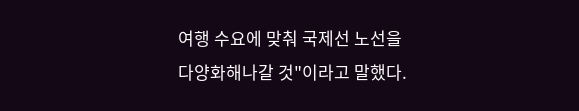여행 수요에 맞춰 국제선 노선을 다양화해나갈 것"이라고 말했다.